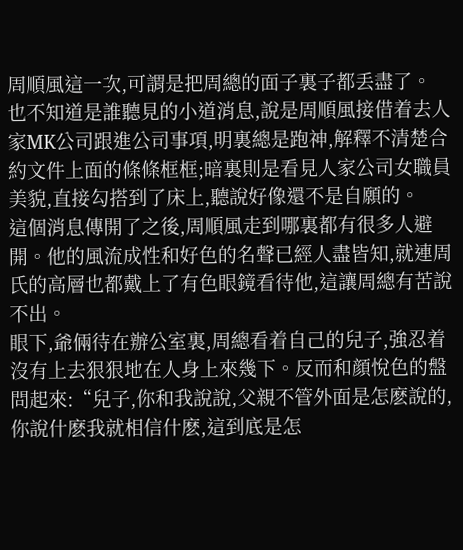周順風這一次,可謂是把周總的面子裏子都丢盡了。
也不知道是誰聽見的小道消息,說是周順風接借着去人家MK公司跟進公司事項,明裏總是跑神,解釋不清楚合約文件上面的條條框框;暗裏則是看見人家公司女職員美貌,直接勾搭到了床上,聽說好像還不是自願的。
這個消息傳開了之後,周順風走到哪裏都有很多人避開。他的風流成性和好色的名聲已經人盡皆知,就連周氏的高層也都戴上了有色眼鏡看待他,這讓周總有苦說不出。
眼下,爺倆待在辦公室裏,周總看着自己的兒子,強忍着沒有上去狠狠地在人身上來幾下。反而和顔悅色的盤問起來:“兒子,你和我說說,父親不管外面是怎麽說的,你說什麽我就相信什麽,這到底是怎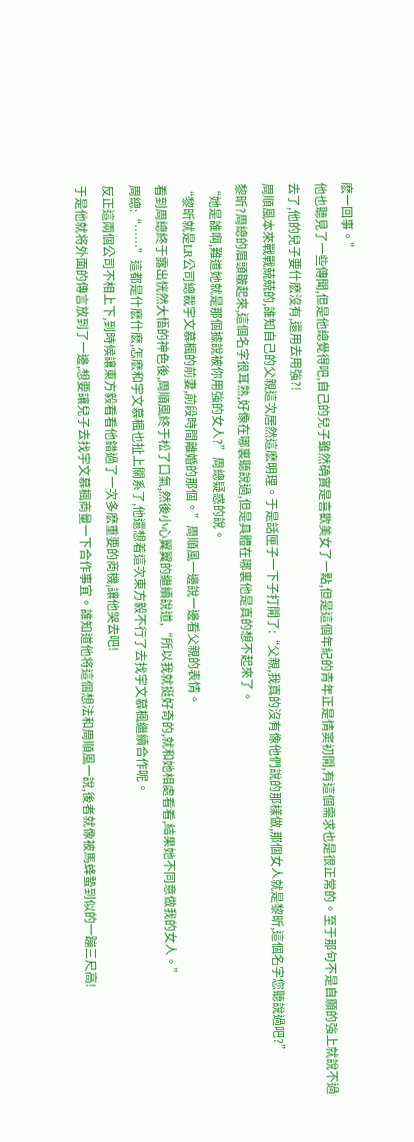麽一回事。”
他也聽見了一些傳聞,但是他總覺得吧,自己的兒子雖然确實是喜歡美女了一點,但是這個年紀的青年正是情窦初開,有這個需求也是很正常的。至于那句不是自願的強上就說不過去了,他的兒子要什麽沒有,還用去用強?!
周順風本來戰戰兢兢的,誰知自己的父親這次居然這麽明理。于是話匣子一下子打開了:“父親,我真的沒有像他們說的那樣做,那個女人就是黎昕,這個名字您聽說過吧?”
黎昕?周總的眉頭皺起來,這個名字很耳熟,好像在哪裏聽說過,但是具體在哪裏他是真的想不起來了。
“她是誰啊,難道她就是那個據說被你用強的女人?”周總疑惑的說。
“黎昕就是LR公司總裁宇文慕楓的前妻,前段時間離婚的那個。”周順風一邊說一邊看父親的表情。
看到周總終于露出恍然大悟的神色後,周順風終于松了口氣,然後小心翼翼的繼續說道,“所以我就挺好奇的,就和她相處看看,結果她不同意做我的女人。”
周總:“……”這都是什麽什麽,怎麽和宇文慕楓也扯上關系了,他還想着這次東方毅不行了去找宇文慕楓繼續合作呢。
反正這兩個公司不相上下,到時候讓東方毅看看他錯過了一次多麽重要的商機,讓他哭去吧!
于是他就将外面的傳言放到了一邊,想要讓兒子去找宇文慕楓商量一下合作事宜。誰知道他将這個想法和周順風一說,後者就像被馬蜂蟄到似的一蹦三尺高!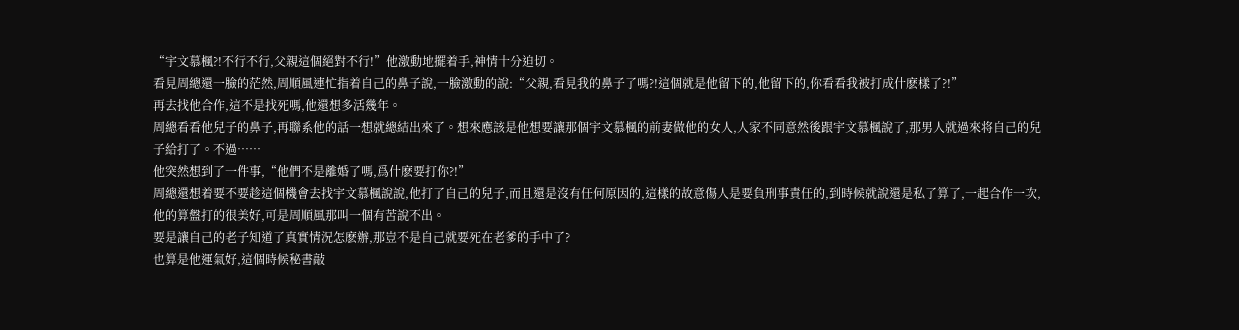“宇文慕楓?!不行不行,父親這個絕對不行!”他激動地擺着手,神情十分迫切。
看見周總還一臉的茫然,周順風連忙指着自己的鼻子說,一臉激動的說:“父親,看見我的鼻子了嗎?!這個就是他留下的,他留下的,你看看我被打成什麽樣了?!”
再去找他合作,這不是找死嗎,他還想多活幾年。
周總看看他兒子的鼻子,再聯系他的話一想就總結出來了。想來應該是他想要讓那個宇文慕楓的前妻做他的女人,人家不同意然後跟宇文慕楓說了,那男人就過來将自己的兒子給打了。不過……
他突然想到了一件事,“他們不是離婚了嗎,爲什麽要打你?!”
周總還想着要不要趁這個機會去找宇文慕楓說說,他打了自己的兒子,而且還是沒有任何原因的,這樣的故意傷人是要負刑事責任的,到時候就說還是私了算了,一起合作一次,他的算盤打的很美好,可是周順風那叫一個有苦說不出。
要是讓自己的老子知道了真實情況怎麽辦,那豈不是自己就要死在老爹的手中了?
也算是他運氣好,這個時候秘書敲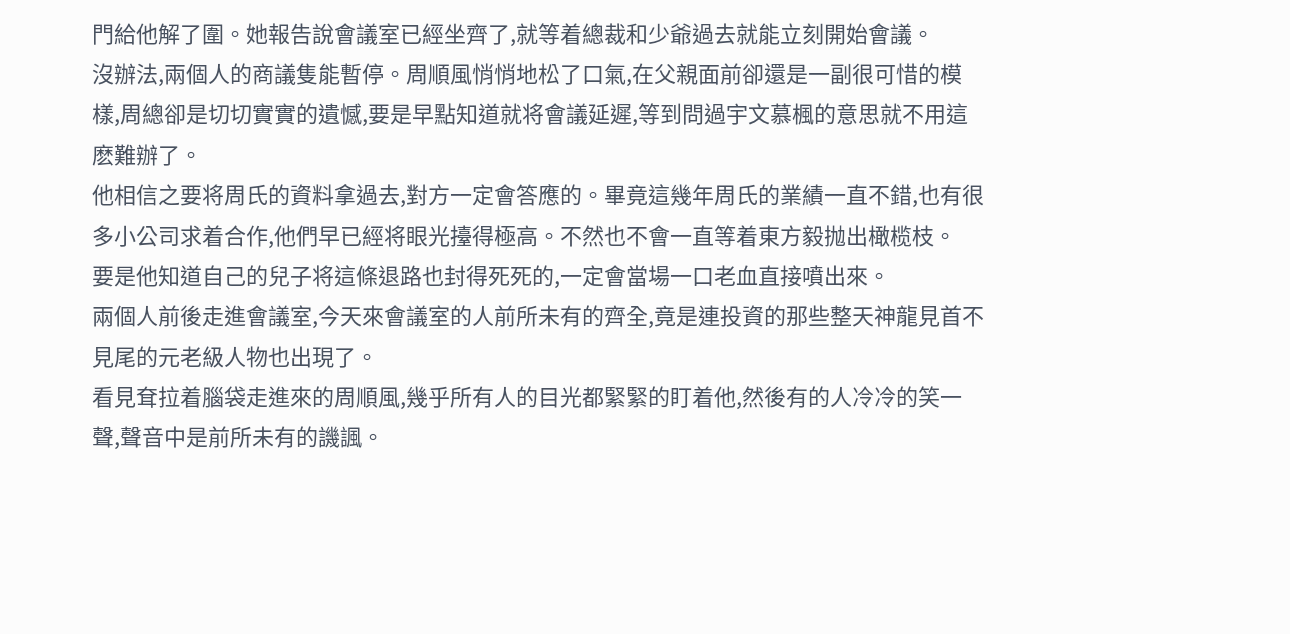門給他解了圍。她報告說會議室已經坐齊了,就等着總裁和少爺過去就能立刻開始會議。
沒辦法,兩個人的商議隻能暫停。周順風悄悄地松了口氣,在父親面前卻還是一副很可惜的模樣,周總卻是切切實實的遺憾,要是早點知道就将會議延遲,等到問過宇文慕楓的意思就不用這麽難辦了。
他相信之要将周氏的資料拿過去,對方一定會答應的。畢竟這幾年周氏的業績一直不錯,也有很多小公司求着合作,他們早已經将眼光擡得極高。不然也不會一直等着東方毅抛出橄榄枝。
要是他知道自己的兒子将這條退路也封得死死的,一定會當場一口老血直接噴出來。
兩個人前後走進會議室,今天來會議室的人前所未有的齊全,竟是連投資的那些整天神龍見首不見尾的元老級人物也出現了。
看見耷拉着腦袋走進來的周順風,幾乎所有人的目光都緊緊的盯着他,然後有的人冷冷的笑一聲,聲音中是前所未有的譏諷。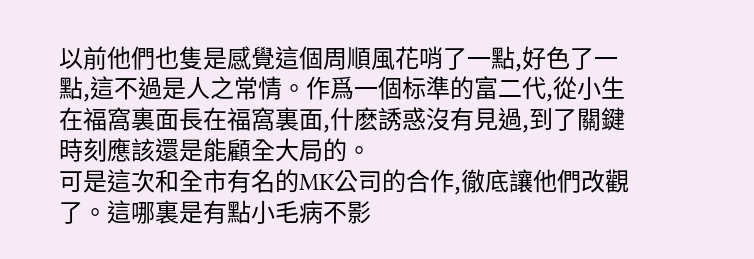以前他們也隻是感覺這個周順風花哨了一點,好色了一點,這不過是人之常情。作爲一個标準的富二代,從小生在福窩裏面長在福窩裏面,什麽誘惑沒有見過,到了關鍵時刻應該還是能顧全大局的。
可是這次和全市有名的MK公司的合作,徹底讓他們改觀了。這哪裏是有點小毛病不影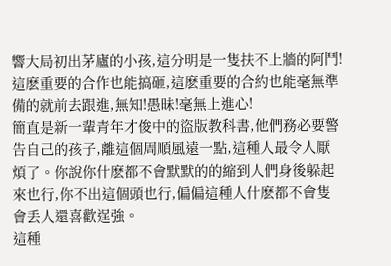響大局初出茅廬的小孩,這分明是一隻扶不上牆的阿鬥!這麽重要的合作也能搞砸,這麽重要的合約也能毫無準備的就前去跟進,無知!愚昧!毫無上進心!
簡直是新一輩青年才俊中的盜版教科書,他們務必要警告自己的孩子,離這個周順風遠一點,這種人最令人厭煩了。你說你什麽都不會默默的的縮到人們身後躲起來也行,你不出這個頭也行,偏偏這種人什麽都不會隻會丢人還喜歡逞強。
這種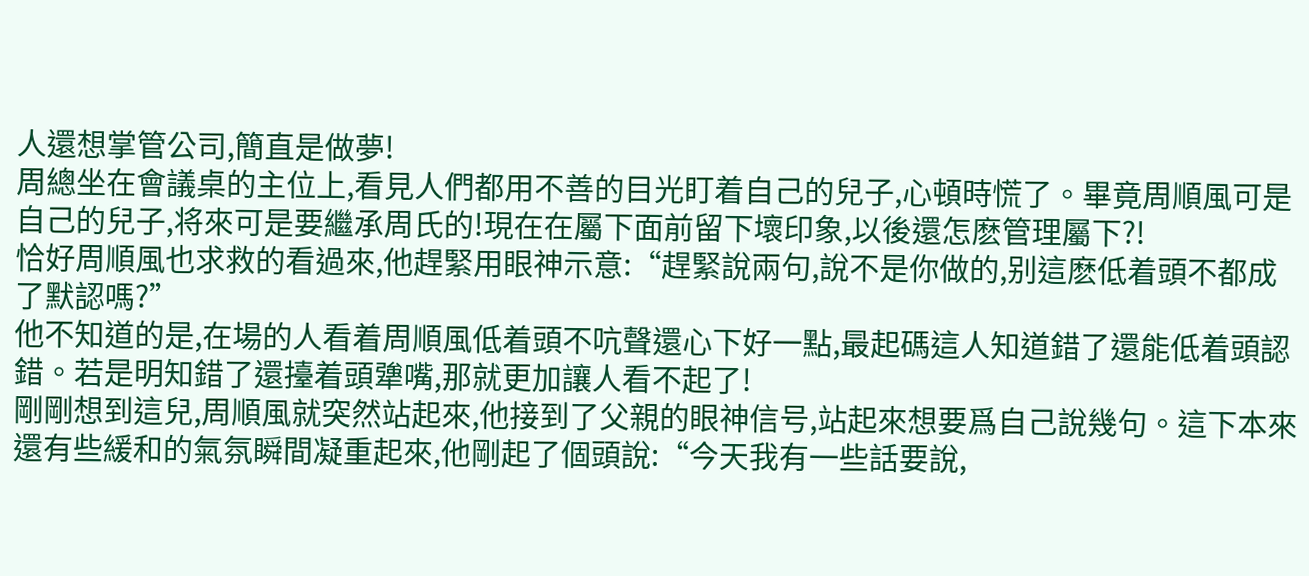人還想掌管公司,簡直是做夢!
周總坐在會議桌的主位上,看見人們都用不善的目光盯着自己的兒子,心頓時慌了。畢竟周順風可是自己的兒子,将來可是要繼承周氏的!現在在屬下面前留下壞印象,以後還怎麽管理屬下?!
恰好周順風也求救的看過來,他趕緊用眼神示意:“趕緊說兩句,說不是你做的,别這麽低着頭不都成了默認嗎?”
他不知道的是,在場的人看着周順風低着頭不吭聲還心下好一點,最起碼這人知道錯了還能低着頭認錯。若是明知錯了還擡着頭犟嘴,那就更加讓人看不起了!
剛剛想到這兒,周順風就突然站起來,他接到了父親的眼神信号,站起來想要爲自己說幾句。這下本來還有些緩和的氣氛瞬間凝重起來,他剛起了個頭說:“今天我有一些話要說,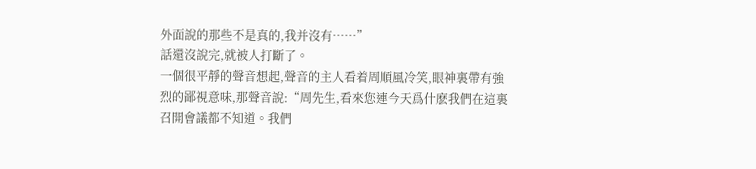外面說的那些不是真的,我并沒有……”
話還沒說完,就被人打斷了。
一個很平靜的聲音想起,聲音的主人看着周順風冷笑,眼神裏帶有強烈的鄙視意味,那聲音說:“周先生,看來您連今天爲什麽我們在這裏召開會議都不知道。我們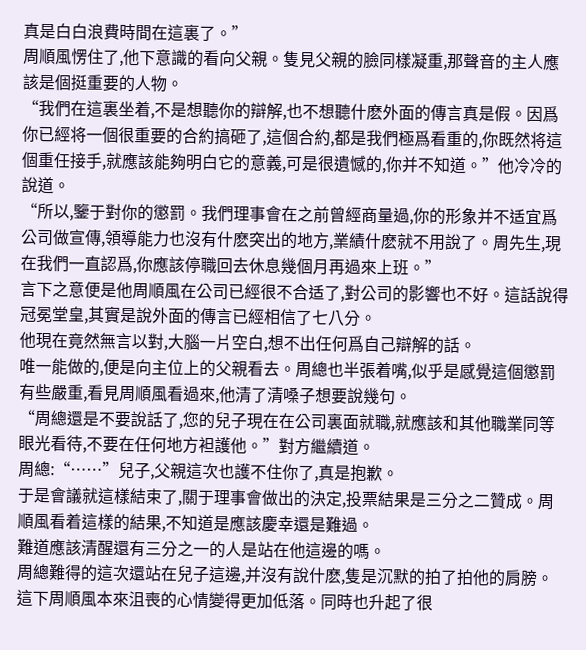真是白白浪費時間在這裏了。”
周順風愣住了,他下意識的看向父親。隻見父親的臉同樣凝重,那聲音的主人應該是個挺重要的人物。
“我們在這裏坐着,不是想聽你的辯解,也不想聽什麽外面的傳言真是假。因爲你已經将一個很重要的合約搞砸了,這個合約,都是我們極爲看重的,你既然将這個重任接手,就應該能夠明白它的意義,可是很遺憾的,你并不知道。”他冷冷的說道。
“所以,鑒于對你的懲罰。我們理事會在之前曾經商量過,你的形象并不适宜爲公司做宣傳,領導能力也沒有什麽突出的地方,業績什麽就不用說了。周先生,現在我們一直認爲,你應該停職回去休息幾個月再過來上班。”
言下之意便是他周順風在公司已經很不合适了,對公司的影響也不好。這話說得冠冕堂皇,其實是說外面的傳言已經相信了七八分。
他現在竟然無言以對,大腦一片空白,想不出任何爲自己辯解的話。
唯一能做的,便是向主位上的父親看去。周總也半張着嘴,似乎是感覺這個懲罰有些嚴重,看見周順風看過來,他清了清嗓子想要說幾句。
“周總還是不要說話了,您的兒子現在在公司裏面就職,就應該和其他職業同等眼光看待,不要在任何地方袒護他。”對方繼續道。
周總:“……”兒子,父親這次也護不住你了,真是抱歉。
于是會議就這樣結束了,關于理事會做出的決定,投票結果是三分之二贊成。周順風看着這樣的結果,不知道是應該慶幸還是難過。
難道應該清醒還有三分之一的人是站在他這邊的嗎。
周總難得的這次還站在兒子這邊,并沒有說什麽,隻是沉默的拍了拍他的肩膀。這下周順風本來沮喪的心情變得更加低落。同時也升起了很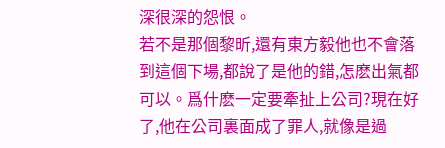深很深的怨恨。
若不是那個黎昕,還有東方毅他也不會落到這個下場,都說了是他的錯,怎麽出氣都可以。爲什麽一定要牽扯上公司?現在好了,他在公司裏面成了罪人,就像是過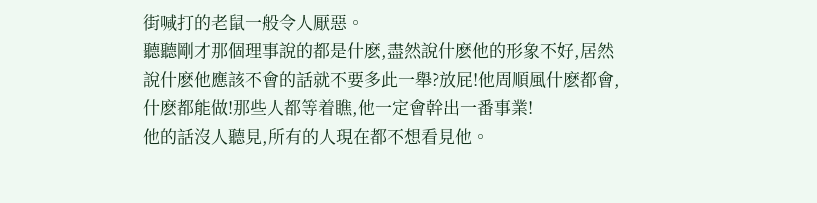街喊打的老鼠一般令人厭惡。
聽聽剛才那個理事說的都是什麽,盡然說什麽他的形象不好,居然說什麽他應該不會的話就不要多此一舉?放屁!他周順風什麽都會,什麽都能做!那些人都等着瞧,他一定會幹出一番事業!
他的話沒人聽見,所有的人現在都不想看見他。